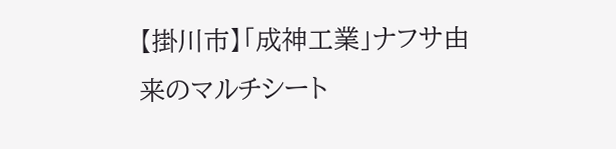【掛川市】「成神工業」ナフサ由来のマルチシート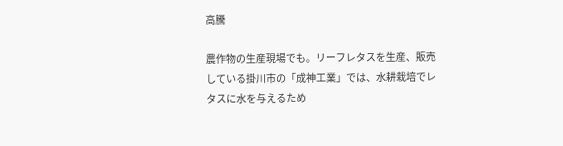高騰

農作物の生産現場でも。リーフレタスを生産、販売している掛川市の「成神工業」では、水耕栽培でレタスに水を与えるため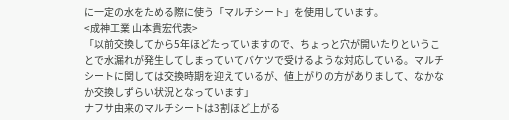に一定の水をためる際に使う「マルチシート」を使用しています。
<成神工業 山本貴宏代表>
「以前交換してから5年ほどたっていますので、ちょっと穴が開いたりということで水漏れが発生してしまっていてバケツで受けるような対応している。マルチシートに関しては交換時期を迎えているが、値上がりの方がありまして、なかなか交換しずらい状況となっています」
ナフサ由来のマルチシートは3割ほど上がる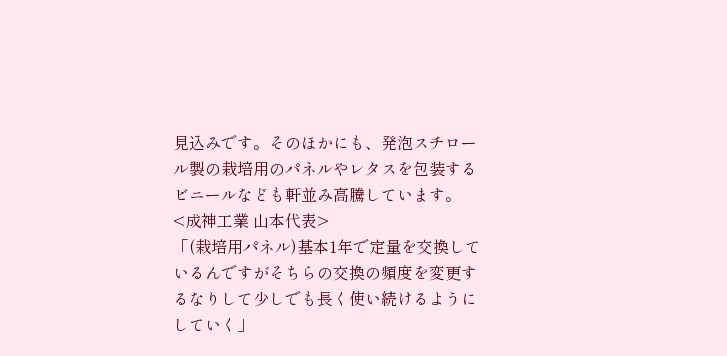見込みです。そのほかにも、発泡スチロール製の栽培用のパネルやレタスを包装するビニールなども軒並み高騰しています。
<成神工業 山本代表>
「(栽培用パネル)基本1年で定量を交換しているんですがそちらの交換の頻度を変更するなりして少しでも長く使い続けるようにしていく」